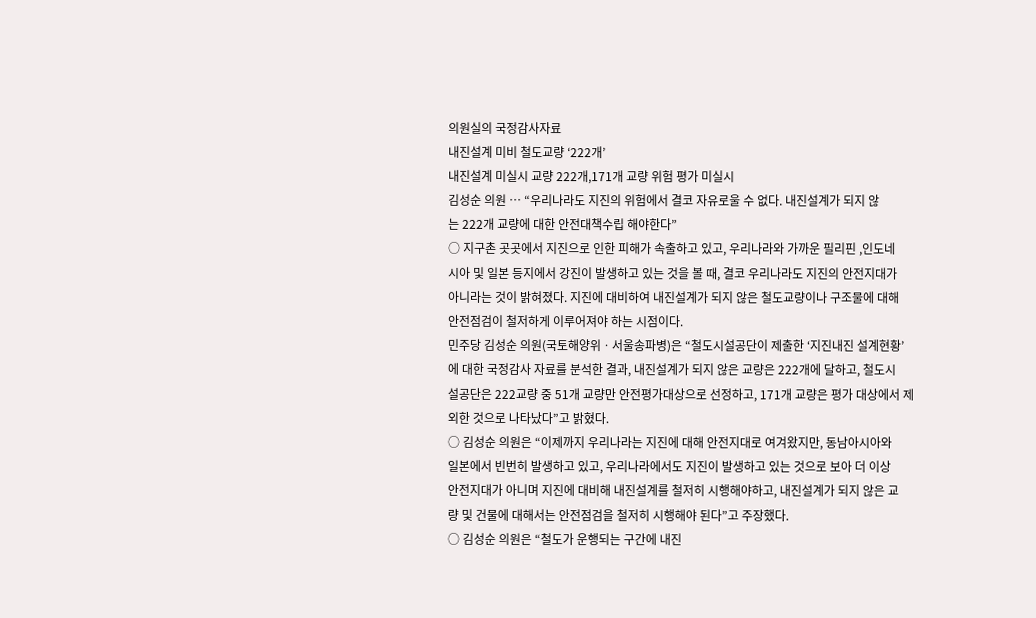의원실의 국정감사자료
내진설계 미비 철도교량 ‘222개’
내진설계 미실시 교량 222개,171개 교량 위험 평가 미실시
김성순 의원 … “우리나라도 지진의 위험에서 결코 자유로울 수 없다. 내진설계가 되지 않
는 222개 교량에 대한 안전대책수립 해야한다”
○ 지구촌 곳곳에서 지진으로 인한 피해가 속출하고 있고, 우리나라와 가까운 필리핀 ,인도네
시아 및 일본 등지에서 강진이 발생하고 있는 것을 볼 때, 결코 우리나라도 지진의 안전지대가
아니라는 것이 밝혀졌다. 지진에 대비하여 내진설계가 되지 않은 철도교량이나 구조물에 대해
안전점검이 철저하게 이루어져야 하는 시점이다.
민주당 김성순 의원(국토해양위ㆍ서울송파병)은 “철도시설공단이 제출한 ‘지진내진 설계현황’
에 대한 국정감사 자료를 분석한 결과, 내진설계가 되지 않은 교량은 222개에 달하고, 철도시
설공단은 222교량 중 51개 교량만 안전평가대상으로 선정하고, 171개 교량은 평가 대상에서 제
외한 것으로 나타났다”고 밝혔다.
○ 김성순 의원은 “이제까지 우리나라는 지진에 대해 안전지대로 여겨왔지만, 동남아시아와
일본에서 빈번히 발생하고 있고, 우리나라에서도 지진이 발생하고 있는 것으로 보아 더 이상
안전지대가 아니며 지진에 대비해 내진설계를 철저히 시행해야하고, 내진설계가 되지 않은 교
량 및 건물에 대해서는 안전점검을 철저히 시행해야 된다”고 주장했다.
○ 김성순 의원은 “철도가 운행되는 구간에 내진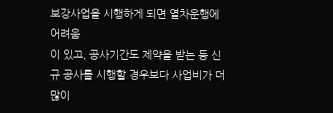보강사업을 시행하게 되면 열차운행에 어려움
이 있고, 공사기간도 제약을 받는 등 신규 공사를 시행할 경우보다 사업비가 더 많이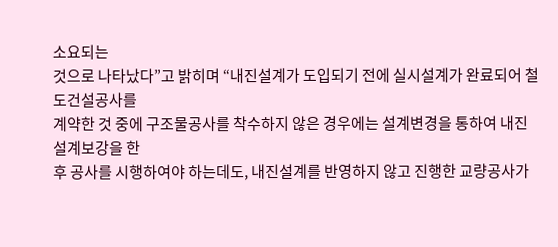소요되는
것으로 나타났다”고 밝히며 “내진설계가 도입되기 전에 실시설계가 완료되어 철도건설공사를
계약한 것 중에 구조물공사를 착수하지 않은 경우에는 설계변경을 통하여 내진설계보강을 한
후 공사를 시행하여야 하는데도, 내진설계를 반영하지 않고 진행한 교량공사가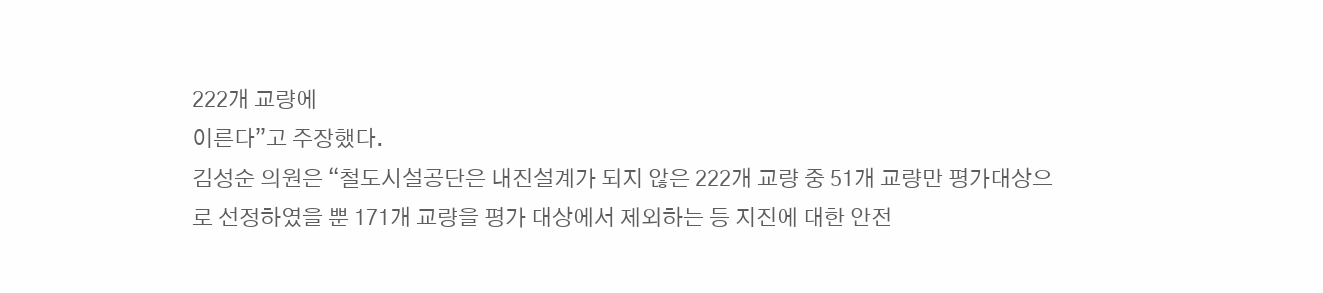222개 교량에
이른다”고 주장했다.
김성순 의원은 “철도시설공단은 내진설계가 되지 않은 222개 교량 중 51개 교량만 평가대상으
로 선정하였을 뿐 171개 교량을 평가 대상에서 제외하는 등 지진에 대한 안전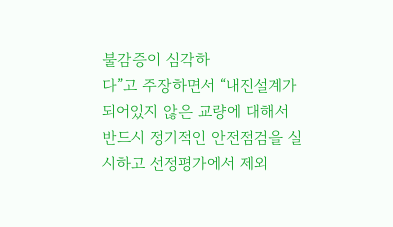불감증이 심각하
다”고 주장하면서 “내진설계가 되어있지 않은 교량에 대해서 반드시 정기적인 안전점검을 실
시하고 선정평가에서 제외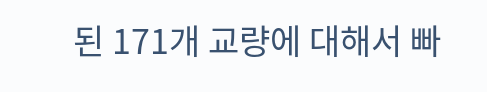된 171개 교량에 대해서 빠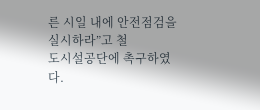른 시일 내에 안전점검을 실시하라”고 철
도시설공단에 촉구하였다.